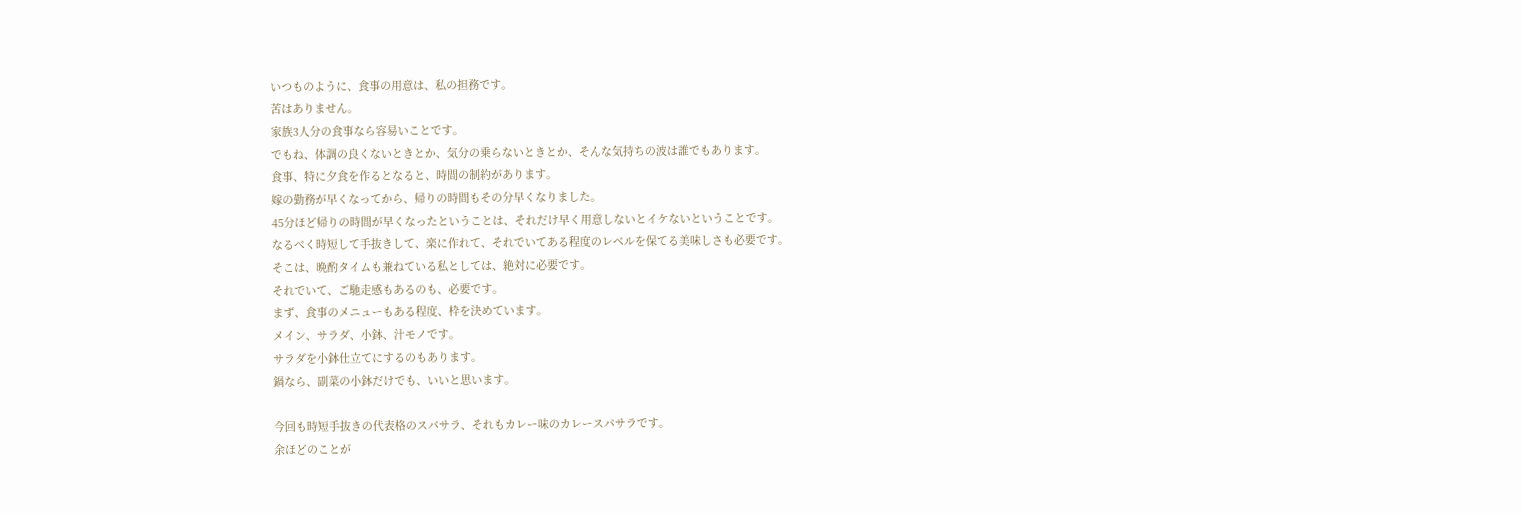いつものように、食事の用意は、私の担務です。
苦はありません。
家族3人分の食事なら容易いことです。
でもね、体調の良くないときとか、気分の乗らないときとか、そんな気持ちの波は誰でもあります。
食事、特に夕食を作るとなると、時間の制約があります。
嫁の勤務が早くなってから、帰りの時間もその分早くなりました。
45分ほど帰りの時間が早くなったということは、それだけ早く用意しないとイケないということです。
なるべく時短して手抜きして、楽に作れて、それでいてある程度のレベルを保てる美味しさも必要です。
そこは、晩酌タイムも兼ねている私としては、絶対に必要です。
それでいて、ご馳走感もあるのも、必要です。
まず、食事のメニューもある程度、枠を決めています。
メイン、サラダ、小鉢、汁モノです。
サラダを小鉢仕立てにするのもあります。
鍋なら、副菜の小鉢だけでも、いいと思います。

今回も時短手抜きの代表格のスパサラ、それもカレー味のカレースパサラです。
余ほどのことが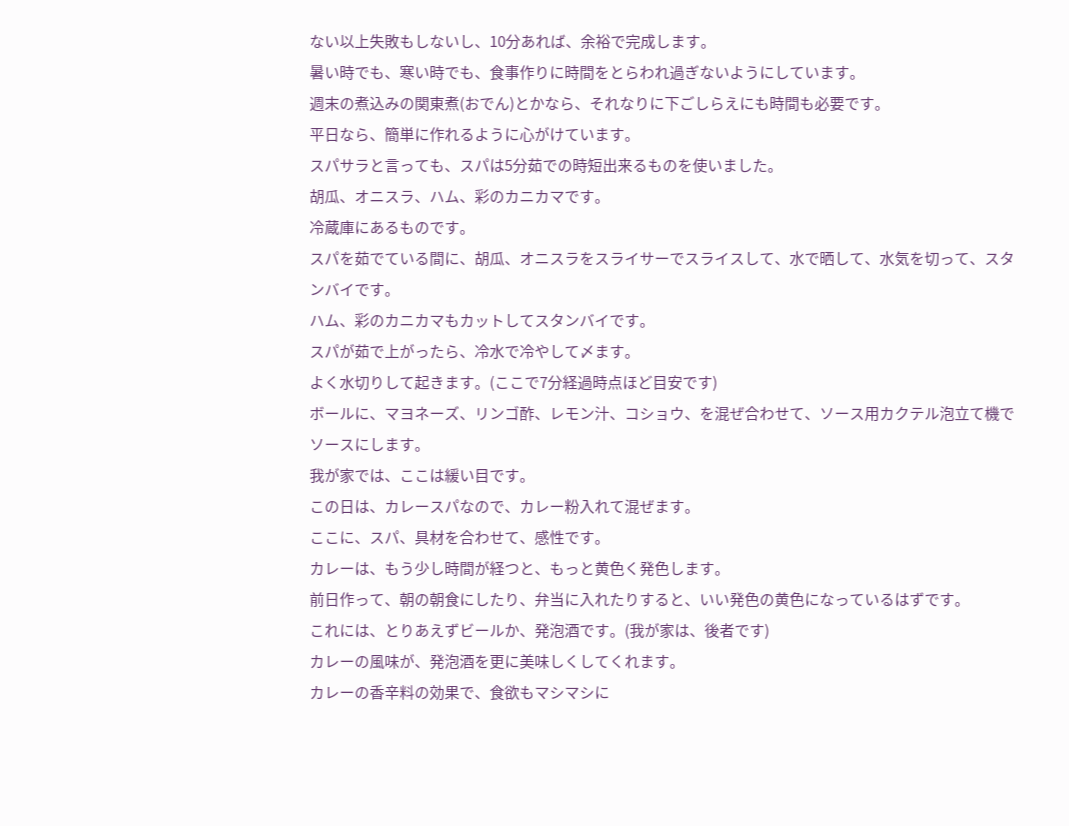ない以上失敗もしないし、10分あれば、余裕で完成します。
暑い時でも、寒い時でも、食事作りに時間をとらわれ過ぎないようにしています。
週末の煮込みの関東煮(おでん)とかなら、それなりに下ごしらえにも時間も必要です。
平日なら、簡単に作れるように心がけています。
スパサラと言っても、スパは5分茹での時短出来るものを使いました。
胡瓜、オニスラ、ハム、彩のカニカマです。
冷蔵庫にあるものです。
スパを茹でている間に、胡瓜、オニスラをスライサーでスライスして、水で晒して、水気を切って、スタンバイです。
ハム、彩のカニカマもカットしてスタンバイです。
スパが茹で上がったら、冷水で冷やして〆ます。
よく水切りして起きます。(ここで7分経過時点ほど目安です)
ボールに、マヨネーズ、リンゴ酢、レモン汁、コショウ、を混ぜ合わせて、ソース用カクテル泡立て機でソースにします。
我が家では、ここは緩い目です。
この日は、カレースパなので、カレー粉入れて混ぜます。
ここに、スパ、具材を合わせて、感性です。
カレーは、もう少し時間が経つと、もっと黄色く発色します。
前日作って、朝の朝食にしたり、弁当に入れたりすると、いい発色の黄色になっているはずです。
これには、とりあえずビールか、発泡酒です。(我が家は、後者です)
カレーの風味が、発泡酒を更に美味しくしてくれます。
カレーの香辛料の効果で、食欲もマシマシに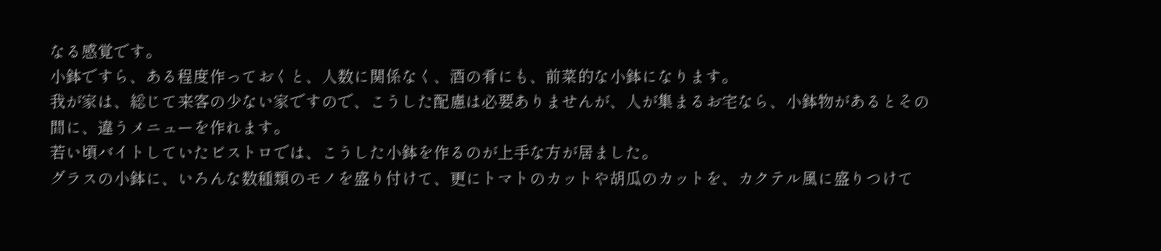なる感覚です。
小鉢ですら、ある程度作っておくと、人数に関係なく、酒の肴にも、前菜的な小鉢になります。
我が家は、総じて来客の少ない家ですので、こうした配慮は必要ありませんが、人が集まるお宅なら、小鉢物があるとその間に、違うメニューを作れます。
若い頃バイトしていたビストロでは、こうした小鉢を作るのが上手な方が居ました。
グラスの小鉢に、いろんな数種類のモノを盛り付けて、更にトマトのカットや胡瓜のカットを、カクテル風に盛りつけて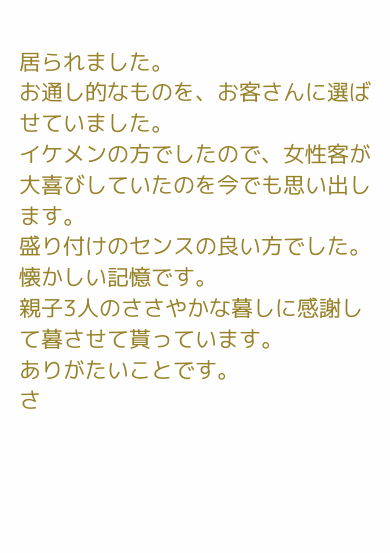居られました。
お通し的なものを、お客さんに選ばせていました。
イケメンの方でしたので、女性客が大喜びしていたのを今でも思い出します。
盛り付けのセンスの良い方でした。
懐かしい記憶です。
親子3人のささやかな暮しに感謝して暮させて貰っています。
ありがたいことです。
さ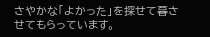さやかな「よかった」を探せて暮させてもらっています。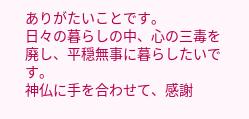ありがたいことです。
日々の暮らしの中、心の三毒を廃し、平穏無事に暮らしたいです。
神仏に手を合わせて、感謝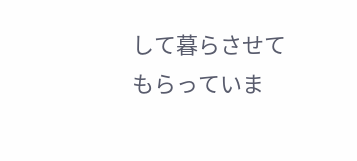して暮らさせてもらっていま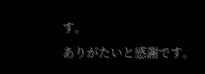す。
ありがたいと感謝です。